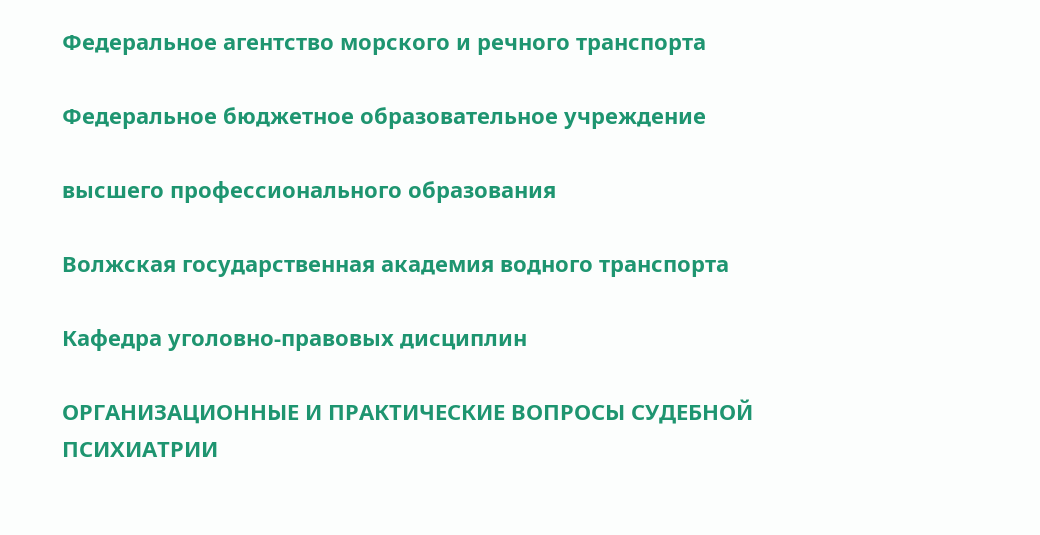Федеральное агентство морского и речного транспорта

Федеральное бюджетное образовательное учреждение

высшего профессионального образования

Волжская государственная академия водного транспорта

Кафедра уголовно-правовых дисциплин

ОРГАНИЗАЦИОННЫЕ И ПРАКТИЧЕСКИЕ ВОПРОСЫ СУДЕБНОЙ ПСИХИАТРИИ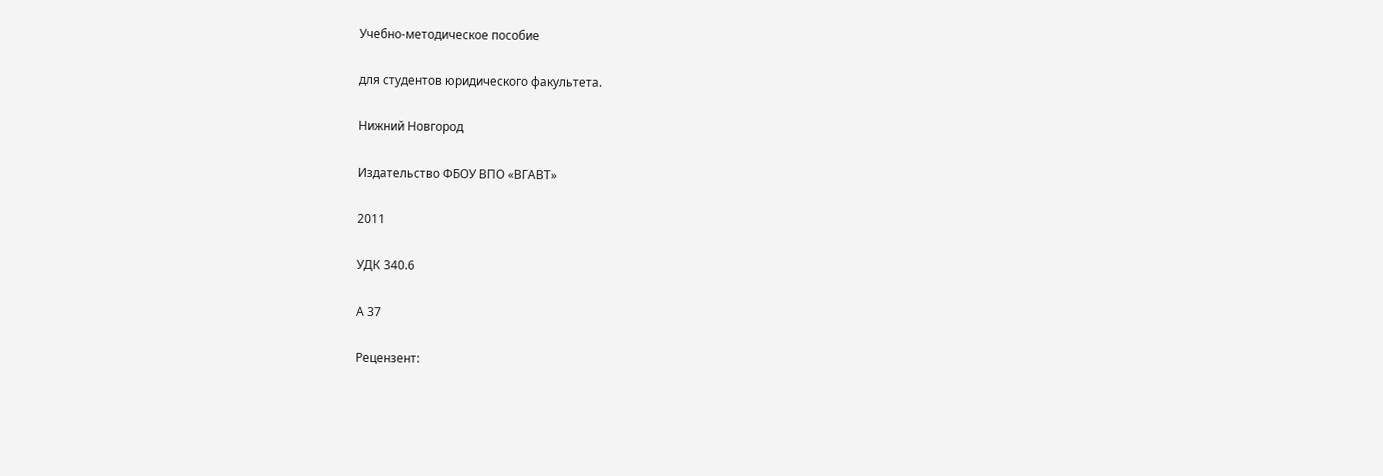Учебно-методическое пособие

для студентов юридического факультета.

Нижний Новгород

Издательство ФБОУ ВПО «ВГАВТ»

2011

УДК 340.6

А 37

Рецензент: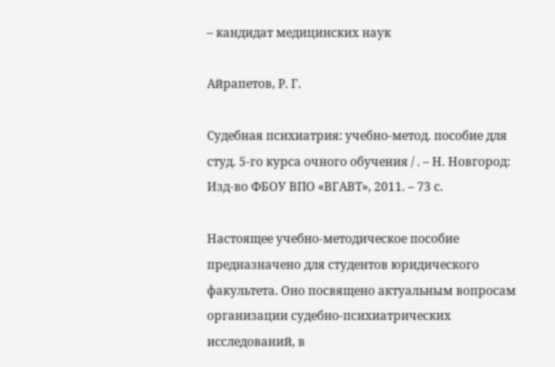– кандидат медицинских наук

Айрапетов, Р. Г.

Судебная психиатрия: учебно-метод. пособие для студ. 5-го курса очного обучения / . – Н. Новгород: Изд-во ФБОУ ВПО «ВГАВТ», 2011. – 73 с.

Настоящее учебно-методическое пособие предназначено для студентов юридического факультета. Оно посвящено актуальным вопросам организации судебно-психиатрических исследований, в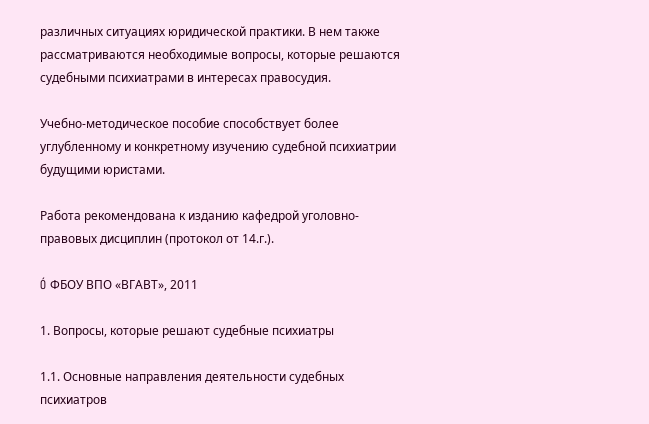различных ситуациях юридической практики. В нем также рассматриваются необходимые вопросы, которые решаются судебными психиатрами в интересах правосудия.

Учебно-методическое пособие способствует более углубленному и конкретному изучению судебной психиатрии будущими юристами.

Работа рекомендована к изданию кафедрой уголовно-правовых дисциплин (протокол от 14.г.).

Ó ФБОУ ВПО «ВГАВТ», 2011

1. Вопросы, которые решают судебные психиатры

1.1. Основные направления деятельности судебных психиатров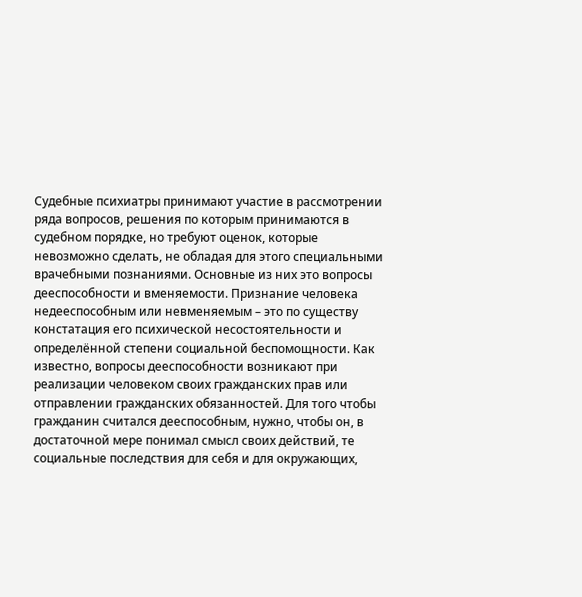Судебные психиатры принимают участие в рассмотрении ряда вопросов, решения по которым принимаются в судебном порядке, но требуют оценок, которые невозможно сделать, не обладая для этого специальными врачебными познаниями. Основные из них это вопросы дееспособности и вменяемости. Признание человека недееспособным или невменяемым – это по существу констатация его психической несостоятельности и определённой степени социальной беспомощности. Как известно, вопросы дееспособности возникают при реализации человеком своих гражданских прав или отправлении гражданских обязанностей. Для того чтобы гражданин считался дееспособным, нужно, чтобы он, в достаточной мере понимал смысл своих действий, те социальные последствия для себя и для окружающих,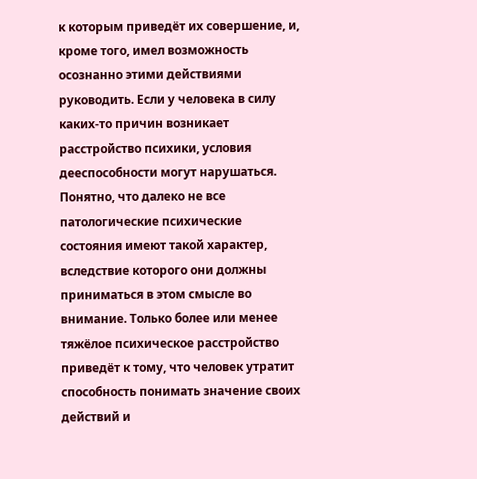к которым приведёт их совершение, и, кроме того, имел возможность осознанно этими действиями руководить. Если у человека в силу каких-то причин возникает расстройство психики, условия дееспособности могут нарушаться. Понятно, что далеко не все патологические психические состояния имеют такой характер, вследствие которого они должны приниматься в этом смысле во внимание. Только более или менее тяжёлое психическое расстройство приведёт к тому, что человек утратит способность понимать значение своих действий и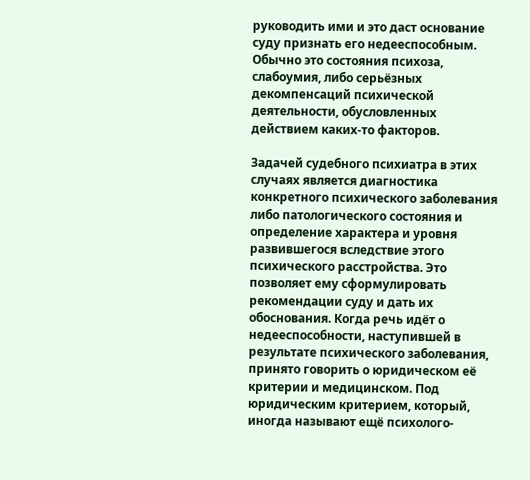руководить ими и это даст основание суду признать его недееспособным. Обычно это состояния психоза, слабоумия, либо серьёзных декомпенсаций психической деятельности, обусловленных действием каких-то факторов.

Задачей судебного психиатра в этих случаях является диагностика конкретного психического заболевания либо патологического состояния и определение характера и уровня развившегося вследствие этого психического расстройства. Это позволяет ему сформулировать рекомендации суду и дать их обоснования. Когда речь идёт о недееспособности, наступившей в результате психического заболевания, принято говорить о юридическом её критерии и медицинском. Под юридическим критерием, который, иногда называют ещё психолого-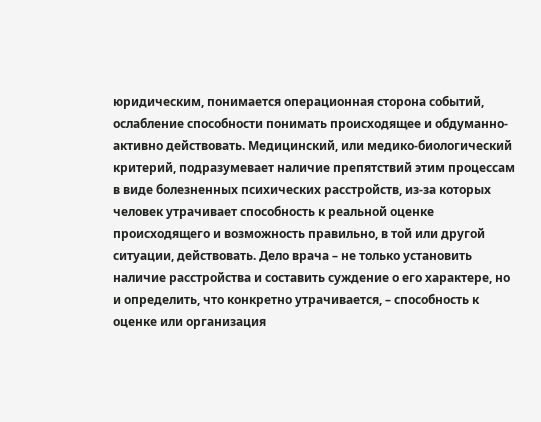юридическим, понимается операционная сторона событий, ослабление способности понимать происходящее и обдуманно-активно действовать. Медицинский, или медико-биологический критерий, подразумевает наличие препятствий этим процессам в виде болезненных психических расстройств, из-за которых человек утрачивает способность к реальной оценке происходящего и возможность правильно, в той или другой ситуации, действовать. Дело врача – не только установить наличие расстройства и составить суждение о его характере, но и определить, что конкретно утрачивается, – способность к оценке или организация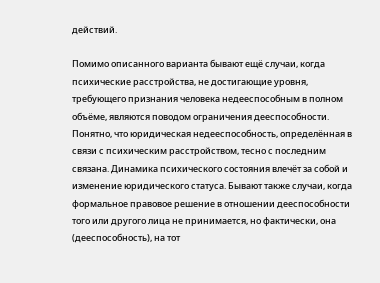действий.

Помимо описанного варианта бывают ещё случаи, когда психические расстройства, не достигающие уровня, требующего признания человека недееспособным в полном объёме, являются поводом ограничения дееспособности. Понятно, что юридическая недееспособность, определённая в связи с психическим расстройством, тесно с последним связана. Динамика психического состояния влечёт за собой и изменение юридического статуса. Бывают также случаи, когда формальное правовое решение в отношении дееспособности того или другого лица не принимается, но фактически, она (дееспособность), на тот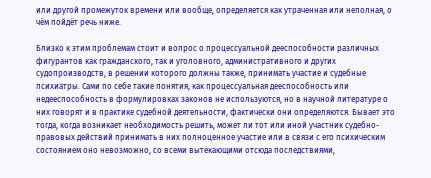или другой промежуток времени или вообще, определяется как утраченная или неполная, о чём пойдёт речь ниже.

Близко к этим проблемам стоит и вопрос о процессуальной дееспособности различных фигурантов как гражданского, так и уголовного, административного и других судопроизводств, в решении которого должны также, принимать участие и судебные психиатры. Сами по себе такие понятия, как процессуальная дееспособность или недееспособность в формулировках законов не используются, но в научной литературе о них говорят и в практике судебной деятельности, фактически они определяются. Бывает это тогда, когда возникает необходимость решить, может ли тот или иной участник судебно-правовых действий принимать в них полноценное участие или в связи с его психическим состоянием оно невозможно, со всеми вытекающими отсюда последствиями,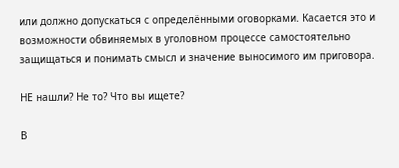или должно допускаться с определёнными оговорками. Касается это и возможности обвиняемых в уголовном процессе самостоятельно защищаться и понимать смысл и значение выносимого им приговора.

НЕ нашли? Не то? Что вы ищете?

В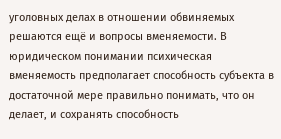уголовных делах в отношении обвиняемых решаются ещё и вопросы вменяемости. В юридическом понимании психическая вменяемость предполагает способность субъекта в достаточной мере правильно понимать, что он делает, и сохранять способность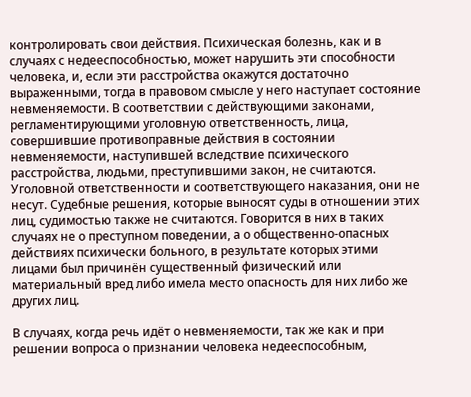контролировать свои действия. Психическая болезнь, как и в случаях с недееспособностью, может нарушить эти способности человека, и, если эти расстройства окажутся достаточно выраженными, тогда в правовом смысле у него наступает состояние невменяемости. В соответствии с действующими законами, регламентирующими уголовную ответственность, лица, совершившие противоправные действия в состоянии невменяемости, наступившей вследствие психического расстройства, людьми, преступившими закон, не считаются. Уголовной ответственности и соответствующего наказания, они не несут. Судебные решения, которые выносят суды в отношении этих лиц, судимостью также не считаются. Говорится в них в таких случаях не о преступном поведении, а о общественно-опасных действиях психически больного, в результате которых этими лицами был причинён существенный физический или материальный вред либо имела место опасность для них либо же других лиц.

В случаях, когда речь идёт о невменяемости, так же как и при решении вопроса о признании человека недееспособным,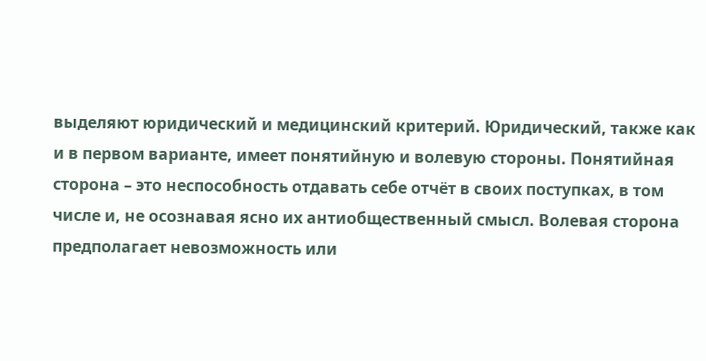выделяют юридический и медицинский критерий. Юридический, также как и в первом варианте, имеет понятийную и волевую стороны. Понятийная сторона – это неспособность отдавать себе отчёт в своих поступках, в том числе и, не осознавая ясно их антиобщественный смысл. Волевая сторона предполагает невозможность или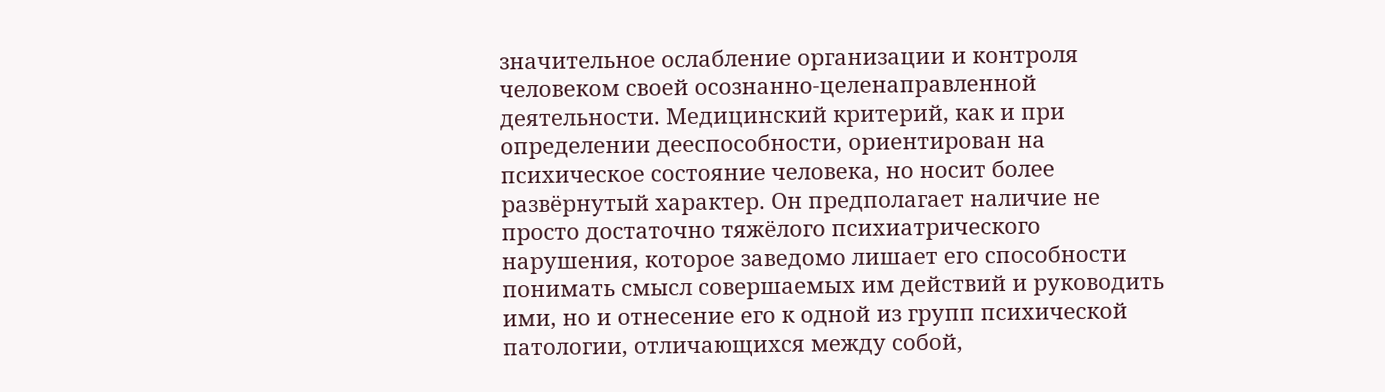значительное ослабление организации и контроля человеком своей осознанно-целенаправленной деятельности. Медицинский критерий, как и при определении дееспособности, ориентирован на психическое состояние человека, но носит более развёрнутый характер. Он предполагает наличие не просто достаточно тяжёлого психиатрического нарушения, которое заведомо лишает его способности понимать смысл совершаемых им действий и руководить ими, но и отнесение его к одной из групп психической патологии, отличающихся между собой,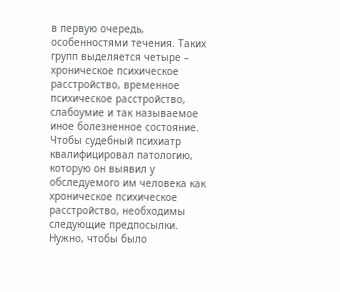в первую очередь, особенностями течения. Таких групп выделяется четыре – хроническое психическое расстройство, временное психическое расстройство, слабоумие и так называемое иное болезненное состояние. Чтобы судебный психиатр квалифицировал патологию, которую он выявил у обследуемого им человека как хроническое психическое расстройство, необходимы следующие предпосылки. Нужно, чтобы было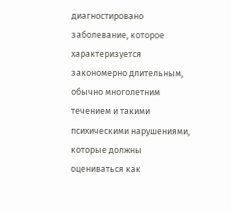диагностировано заболевание, которое характеризуется закономерно длительным, обычно многолетним течением и такими психическими нарушениями, которые должны оцениваться как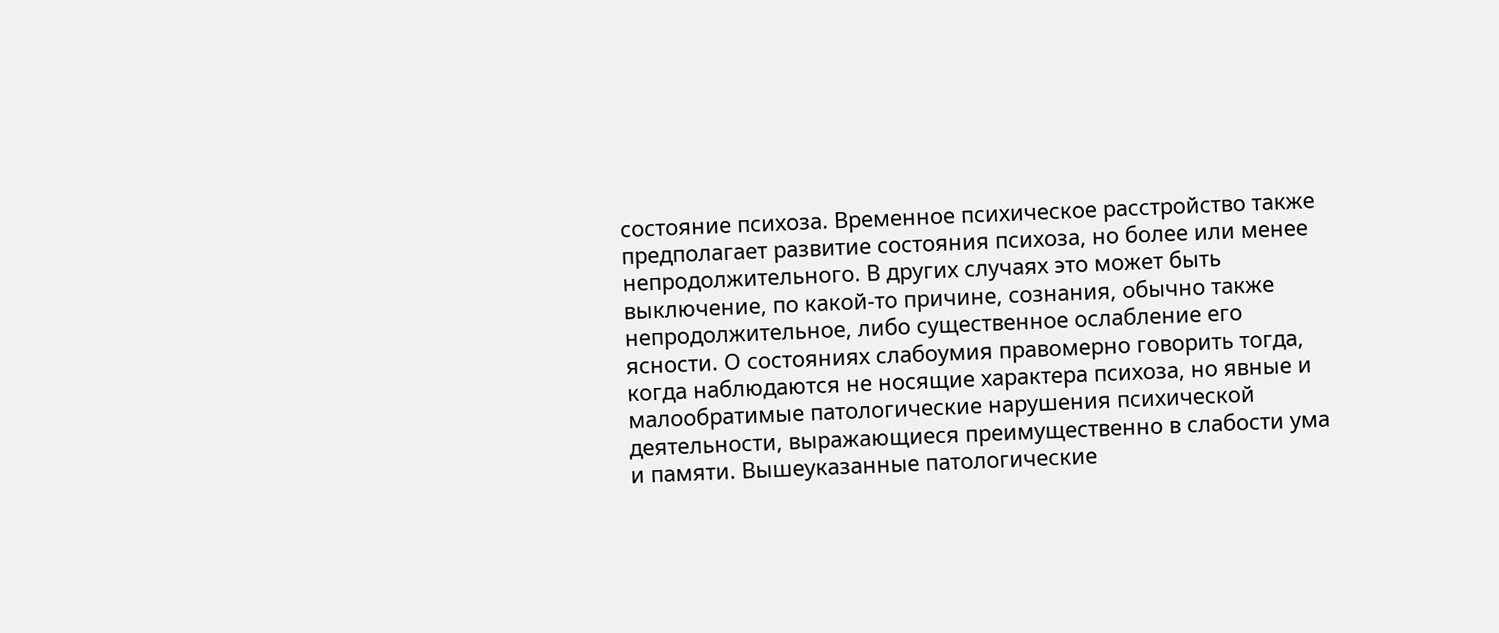состояние психоза. Временное психическое расстройство также предполагает развитие состояния психоза, но более или менее непродолжительного. В других случаях это может быть выключение, по какой-то причине, сознания, обычно также непродолжительное, либо существенное ослабление его ясности. О состояниях слабоумия правомерно говорить тогда, когда наблюдаются не носящие характера психоза, но явные и малообратимые патологические нарушения психической деятельности, выражающиеся преимущественно в слабости ума и памяти. Вышеуказанные патологические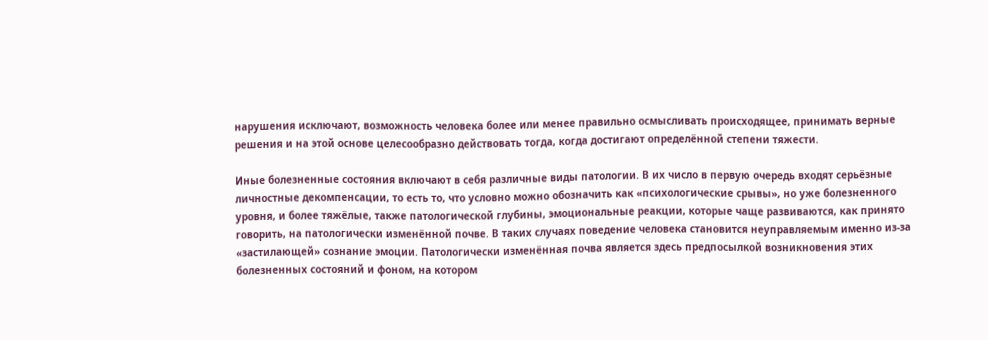нарушения исключают, возможность человека более или менее правильно осмысливать происходящее, принимать верные решения и на этой основе целесообразно действовать тогда, когда достигают определённой степени тяжести.

Иные болезненные состояния включают в себя различные виды патологии. В их число в первую очередь входят серьёзные личностные декомпенсации, то есть то, что условно можно обозначить как «психологические срывы», но уже болезненного уровня, и более тяжёлые, также патологической глубины, эмоциональные реакции, которые чаще развиваются, как принято говорить, на патологически изменённой почве. В таких случаях поведение человека становится неуправляемым именно из-за «застилающей» сознание эмоции. Патологически изменённая почва является здесь предпосылкой возникновения этих болезненных состояний и фоном, на котором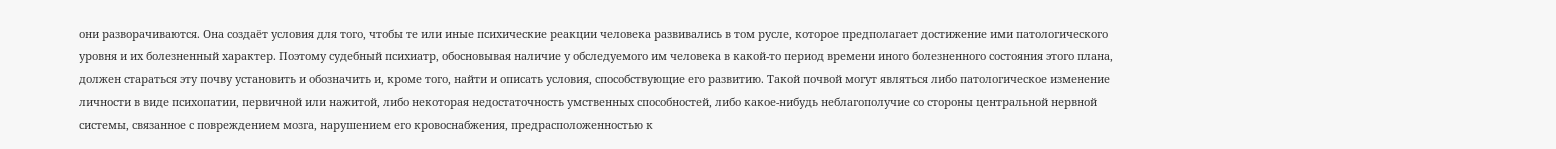они разворачиваются. Она создаёт условия для того, чтобы те или иные психические реакции человека развивались в том русле, которое предполагает достижение ими патологического уровня и их болезненный характер. Поэтому судебный психиатр, обосновывая наличие у обследуемого им человека в какой-то период времени иного болезненного состояния этого плана, должен стараться эту почву установить и обозначить и, кроме того, найти и описать условия, способствующие его развитию. Такой почвой могут являться либо патологическое изменение личности в виде психопатии, первичной или нажитой, либо некоторая недостаточность умственных способностей, либо какое-нибудь неблагополучие со стороны центральной нервной системы, связанное с повреждением мозга, нарушением его кровоснабжения, предрасположенностью к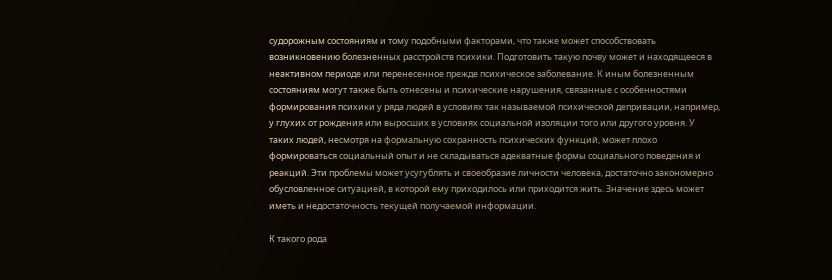судорожным состояниям и тому подобными факторами, что также может способствовать возникновению болезненных расстройств психики. Подготовить такую почву может и находящееся в неактивном периоде или перенесенное прежде психическое заболевание. К иным болезненным состояниям могут также быть отнесены и психические нарушения, связанные с особенностями формирования психики у ряда людей в условиях так называемой психической депривации, например, у глухих от рождения или выросших в условиях социальной изоляции того или другого уровня. У таких людей, несмотря на формальную сохранность психических функций, может плохо формироваться социальный опыт и не складываться адекватные формы социального поведения и реакций. Эти проблемы может усугублять и своеобразие личности человека, достаточно закономерно обусловленное ситуацией, в которой ему приходилось или приходится жить. Значение здесь может иметь и недостаточность текущей получаемой информации.

К такого рода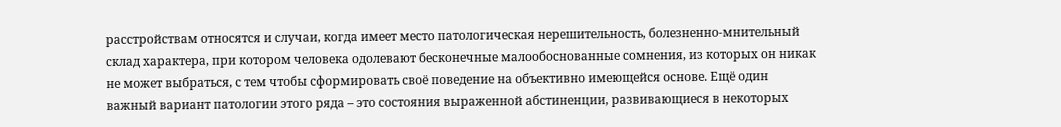расстройствам относятся и случаи, когда имеет место патологическая нерешительность, болезненно-мнительный склад характера, при котором человека одолевают бесконечные малообоснованные сомнения, из которых он никак не может выбраться, с тем чтобы сформировать своё поведение на объективно имеющейся основе. Ещё один важный вариант патологии этого ряда – это состояния выраженной абстиненции, развивающиеся в некоторых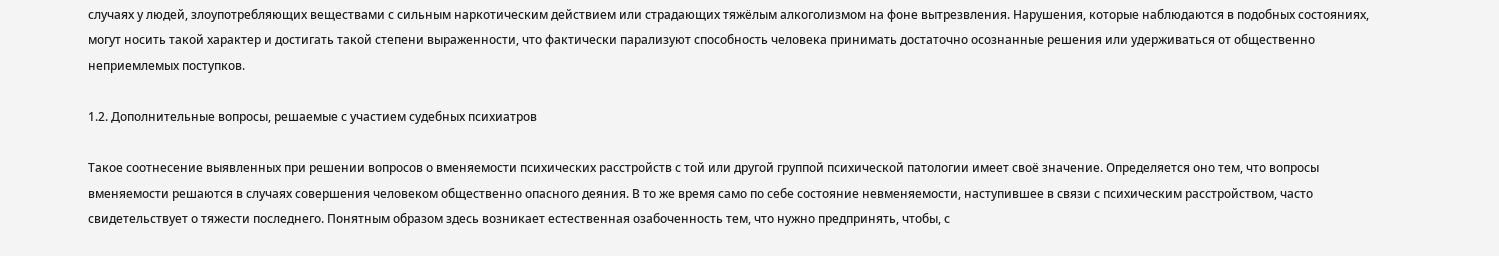случаях у людей, злоупотребляющих веществами с сильным наркотическим действием или страдающих тяжёлым алкоголизмом на фоне вытрезвления. Нарушения, которые наблюдаются в подобных состояниях, могут носить такой характер и достигать такой степени выраженности, что фактически парализуют способность человека принимать достаточно осознанные решения или удерживаться от общественно неприемлемых поступков.

1.2. Дополнительные вопросы, решаемые с участием судебных психиатров

Такое соотнесение выявленных при решении вопросов о вменяемости психических расстройств с той или другой группой психической патологии имеет своё значение. Определяется оно тем, что вопросы вменяемости решаются в случаях совершения человеком общественно опасного деяния. В то же время само по себе состояние невменяемости, наступившее в связи с психическим расстройством, часто свидетельствует о тяжести последнего. Понятным образом здесь возникает естественная озабоченность тем, что нужно предпринять, чтобы, с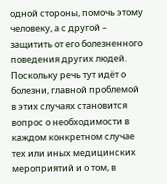одной стороны, помочь этому человеку, а с другой – защитить от его болезненного поведения других людей. Поскольку речь тут идёт о болезни, главной проблемой в этих случаях становится вопрос о необходимости в каждом конкретном случае тех или иных медицинских мероприятий и о том, в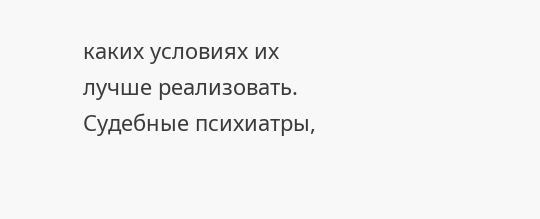каких условиях их лучше реализовать. Судебные психиатры,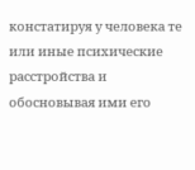констатируя у человека те или иные психические расстройства и обосновывая ими его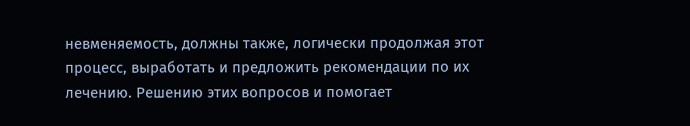невменяемость, должны также, логически продолжая этот процесс, выработать и предложить рекомендации по их лечению. Решению этих вопросов и помогает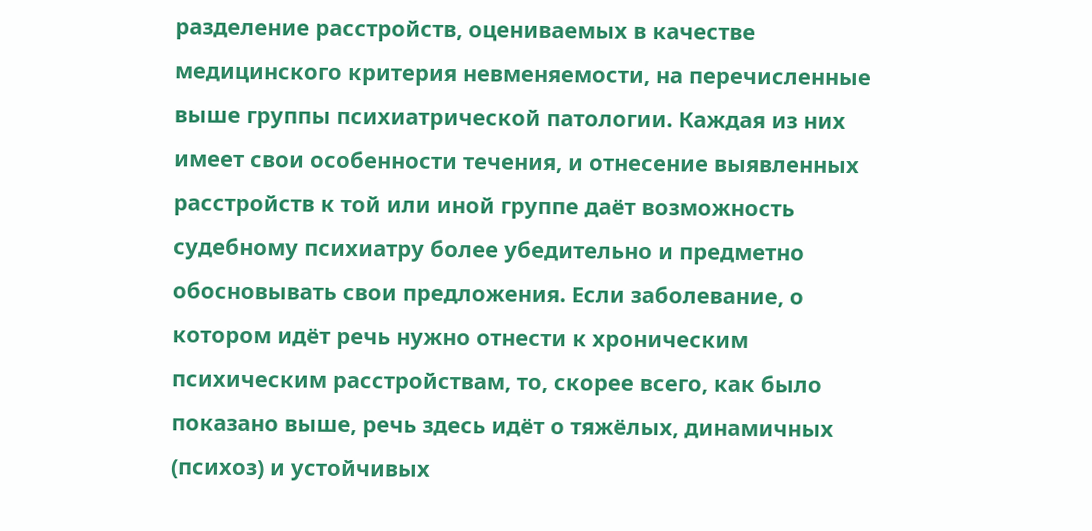разделение расстройств, оцениваемых в качестве медицинского критерия невменяемости, на перечисленные выше группы психиатрической патологии. Каждая из них имеет свои особенности течения, и отнесение выявленных расстройств к той или иной группе даёт возможность судебному психиатру более убедительно и предметно обосновывать свои предложения. Если заболевание, о котором идёт речь нужно отнести к хроническим психическим расстройствам, то, скорее всего, как было показано выше, речь здесь идёт о тяжёлых, динамичных (психоз) и устойчивых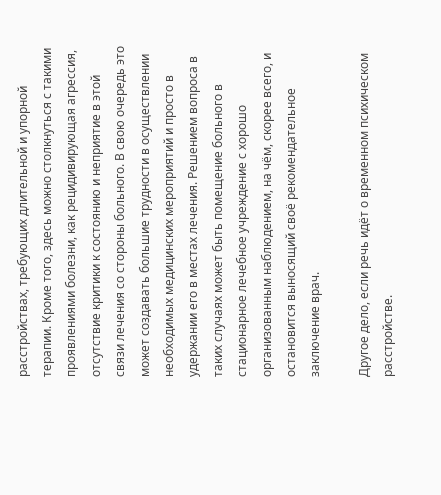расстройствах, требующих длительной и упорной терапии. Кроме того, здесь можно столкнуться с такими проявлениями болезни, как рецидивирующая агрессия, отсутствие критики к состоянию и неприятие в этой связи лечения со стороны больного. В свою очередь это может создавать большие трудности в осуществлении необходимых медицинских мероприятий и просто в удержании его в местах лечения. Решением вопроса в таких случаях может быть помещение больного в стационарное лечебное учреждение с хорошо организованным наблюдением, на чём, скорее всего, и остановится выносящий своё рекомендательное заключение врач.

Другое дело, если речь идёт о временном психическом расстройстве.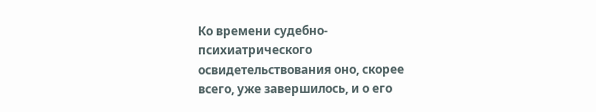Ко времени судебно-психиатрического освидетельствования оно, скорее всего, уже завершилось, и о его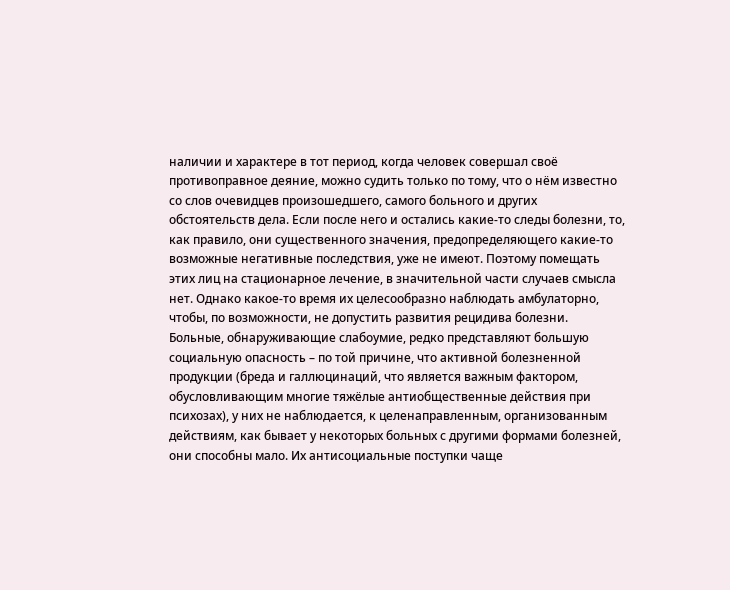наличии и характере в тот период, когда человек совершал своё противоправное деяние, можно судить только по тому, что о нём известно со слов очевидцев произошедшего, самого больного и других обстоятельств дела. Если после него и остались какие-то следы болезни, то, как правило, они существенного значения, предопределяющего какие-то возможные негативные последствия, уже не имеют. Поэтому помещать этих лиц на стационарное лечение, в значительной части случаев смысла нет. Однако какое-то время их целесообразно наблюдать амбулаторно, чтобы, по возможности, не допустить развития рецидива болезни. Больные, обнаруживающие слабоумие, редко представляют большую социальную опасность – по той причине, что активной болезненной продукции (бреда и галлюцинаций, что является важным фактором, обусловливающим многие тяжёлые антиобщественные действия при психозах), у них не наблюдается, к целенаправленным, организованным действиям, как бывает у некоторых больных с другими формами болезней, они способны мало. Их антисоциальные поступки чаще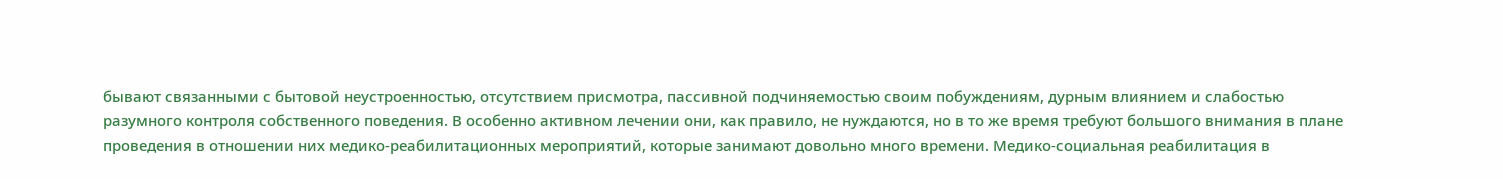бывают связанными с бытовой неустроенностью, отсутствием присмотра, пассивной подчиняемостью своим побуждениям, дурным влиянием и слабостью разумного контроля собственного поведения. В особенно активном лечении они, как правило, не нуждаются, но в то же время требуют большого внимания в плане проведения в отношении них медико-реабилитационных мероприятий, которые занимают довольно много времени. Медико-социальная реабилитация в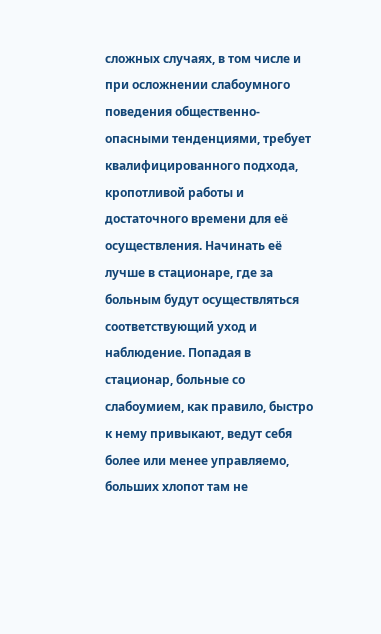сложных случаях, в том числе и при осложнении слабоумного поведения общественно-опасными тенденциями, требует квалифицированного подхода, кропотливой работы и достаточного времени для её осуществления. Начинать её лучше в стационаре, где за больным будут осуществляться соответствующий уход и наблюдение. Попадая в стационар, больные со слабоумием, как правило, быстро к нему привыкают, ведут себя более или менее управляемо, больших хлопот там не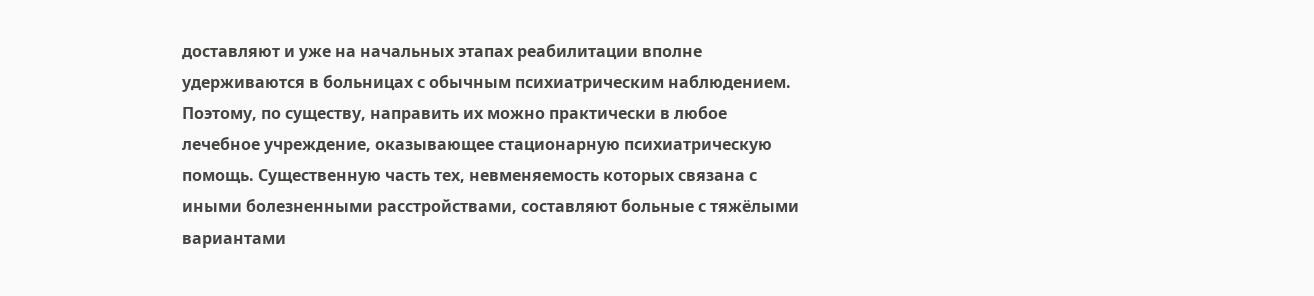доставляют и уже на начальных этапах реабилитации вполне удерживаются в больницах с обычным психиатрическим наблюдением. Поэтому, по существу, направить их можно практически в любое лечебное учреждение, оказывающее стационарную психиатрическую помощь. Существенную часть тех, невменяемость которых связана с иными болезненными расстройствами, составляют больные с тяжёлыми вариантами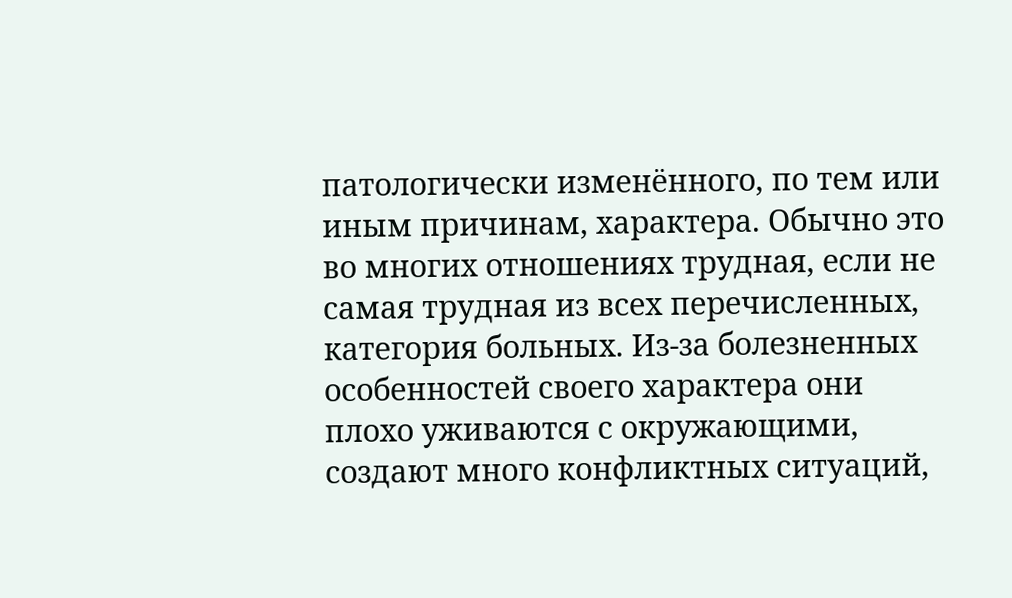патологически изменённого, по тем или иным причинам, характера. Обычно это во многих отношениях трудная, если не самая трудная из всех перечисленных, категория больных. Из-за болезненных особенностей своего характера они плохо уживаются с окружающими, создают много конфликтных ситуаций,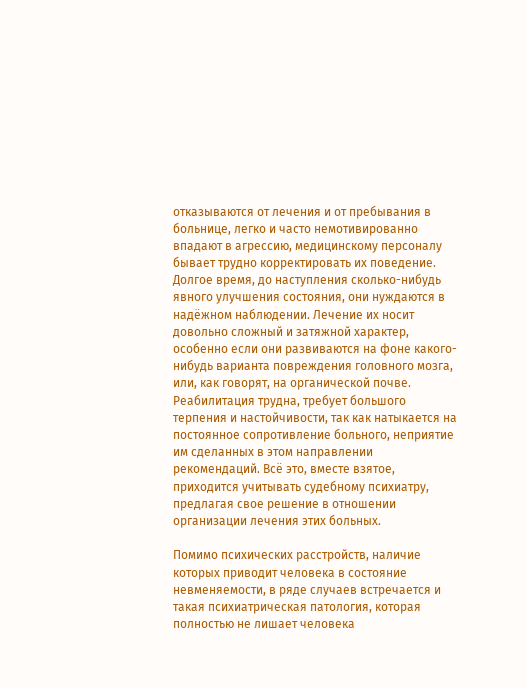отказываются от лечения и от пребывания в больнице, легко и часто немотивированно впадают в агрессию, медицинскому персоналу бывает трудно корректировать их поведение. Долгое время, до наступления сколько-нибудь явного улучшения состояния, они нуждаются в надёжном наблюдении. Лечение их носит довольно сложный и затяжной характер, особенно если они развиваются на фоне какого-нибудь варианта повреждения головного мозга, или, как говорят, на органической почве. Реабилитация трудна, требует большого терпения и настойчивости, так как натыкается на постоянное сопротивление больного, неприятие им сделанных в этом направлении рекомендаций. Всё это, вместе взятое, приходится учитывать судебному психиатру, предлагая свое решение в отношении организации лечения этих больных.

Помимо психических расстройств, наличие которых приводит человека в состояние невменяемости, в ряде случаев встречается и такая психиатрическая патология, которая полностью не лишает человека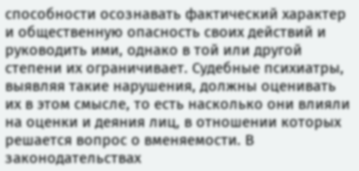способности осознавать фактический характер и общественную опасность своих действий и руководить ими, однако в той или другой степени их ограничивает. Судебные психиатры, выявляя такие нарушения, должны оценивать их в этом смысле, то есть насколько они влияли на оценки и деяния лиц, в отношении которых решается вопрос о вменяемости. В законодательствах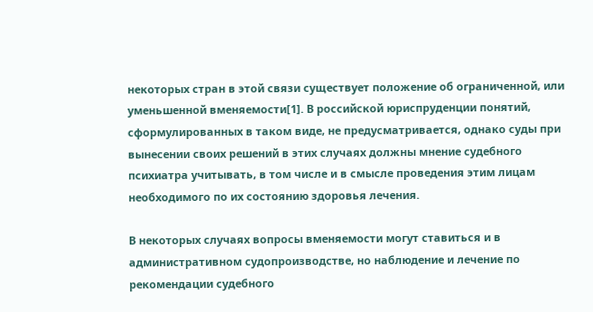некоторых стран в этой связи существует положение об ограниченной, или уменьшенной вменяемости[1]. В российской юриспруденции понятий, сформулированных в таком виде, не предусматривается, однако суды при вынесении своих решений в этих случаях должны мнение судебного психиатра учитывать, в том числе и в смысле проведения этим лицам необходимого по их состоянию здоровья лечения.

В некоторых случаях вопросы вменяемости могут ставиться и в административном судопроизводстве, но наблюдение и лечение по рекомендации судебного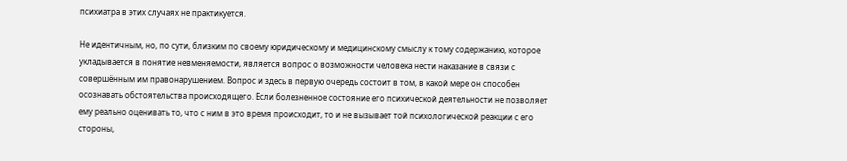психиатра в этих случаях не практикуется.

Не идентичным, но, по сути, близким по своему юридическому и медицинскому смыслу к тому содержанию, которое укладывается в понятие невменяемости, является вопрос о возможности человека нести наказание в связи с совершённым им правонарушением. Вопрос и здесь в первую очередь состоит в том, в какой мере он способен осознавать обстоятельства происходящего. Если болезненное состояние его психической деятельности не позволяет ему реально оценивать то, что с ним в это время происходит, то и не вызывает той психологической реакции с его стороны,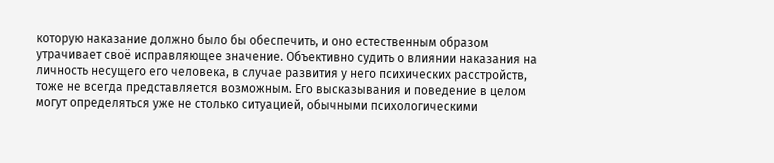которую наказание должно было бы обеспечить, и оно естественным образом утрачивает своё исправляющее значение. Объективно судить о влиянии наказания на личность несущего его человека, в случае развития у него психических расстройств, тоже не всегда представляется возможным. Его высказывания и поведение в целом могут определяться уже не столько ситуацией, обычными психологическими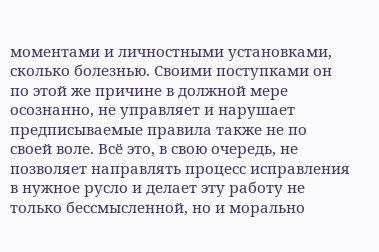моментами и личностными установками, сколько болезнью. Своими поступками он по этой же причине в должной мере осознанно, не управляет и нарушает предписываемые правила также не по своей воле. Всё это, в свою очередь, не позволяет направлять процесс исправления в нужное русло и делает эту работу не только бессмысленной, но и морально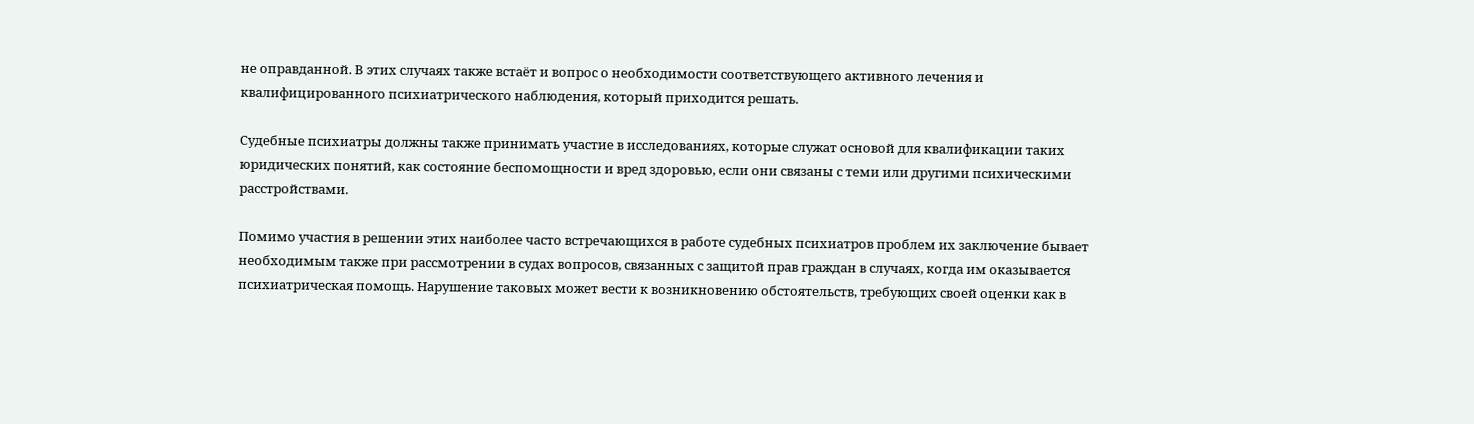не оправданной. В этих случаях также встаёт и вопрос о необходимости соответствующего активного лечения и квалифицированного психиатрического наблюдения, который приходится решать.

Судебные психиатры должны также принимать участие в исследованиях, которые служат основой для квалификации таких юридических понятий, как состояние беспомощности и вред здоровью, если они связаны с теми или другими психическими расстройствами.

Помимо участия в решении этих наиболее часто встречающихся в работе судебных психиатров проблем их заключение бывает необходимым также при рассмотрении в судах вопросов, связанных с защитой прав граждан в случаях, когда им оказывается психиатрическая помощь. Нарушение таковых может вести к возникновению обстоятельств, требующих своей оценки как в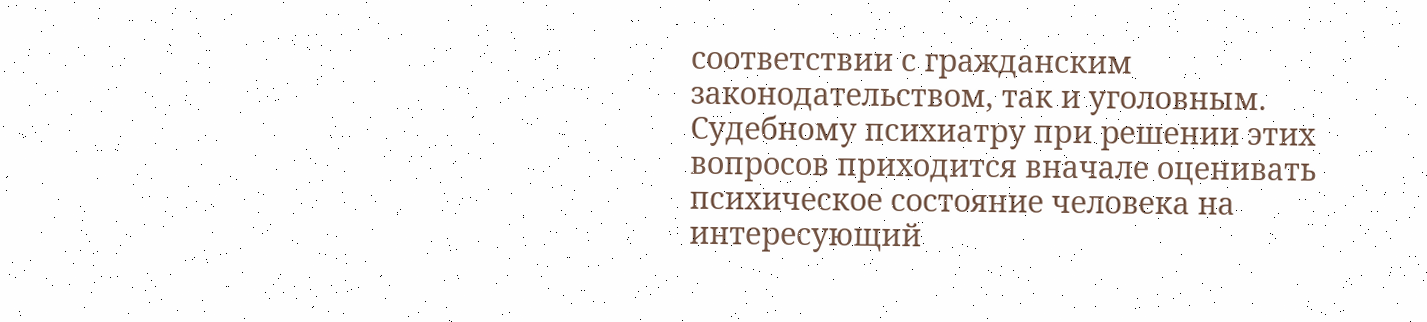соответствии с гражданским законодательством, так и уголовным. Судебному психиатру при решении этих вопросов приходится вначале оценивать психическое состояние человека на интересующий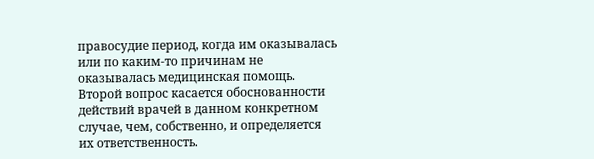правосудие период, когда им оказывалась или по каким-то причинам не оказывалась медицинская помощь. Второй вопрос касается обоснованности действий врачей в данном конкретном случае, чем, собственно, и определяется их ответственность.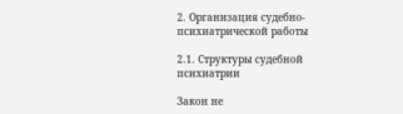2. Организация судебно-психиатрической работы

2.1. Структуры судебной психиатрии

Закон не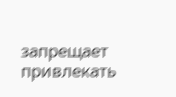запрещает привлекать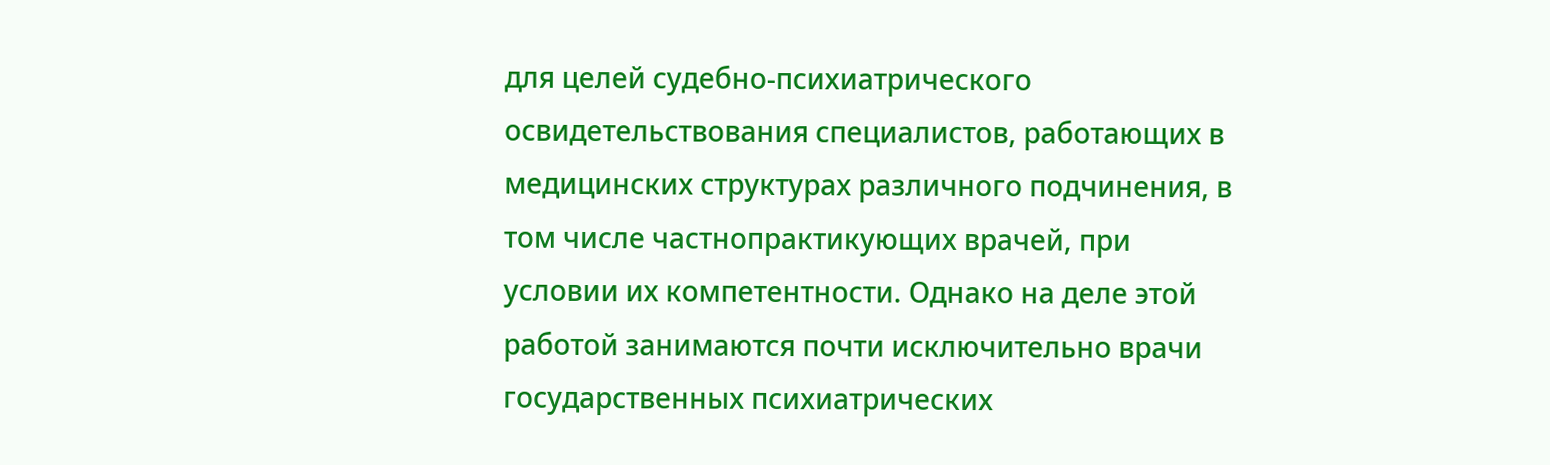для целей судебно-психиатрического освидетельствования специалистов, работающих в медицинских структурах различного подчинения, в том числе частнопрактикующих врачей, при условии их компетентности. Однако на деле этой работой занимаются почти исключительно врачи государственных психиатрических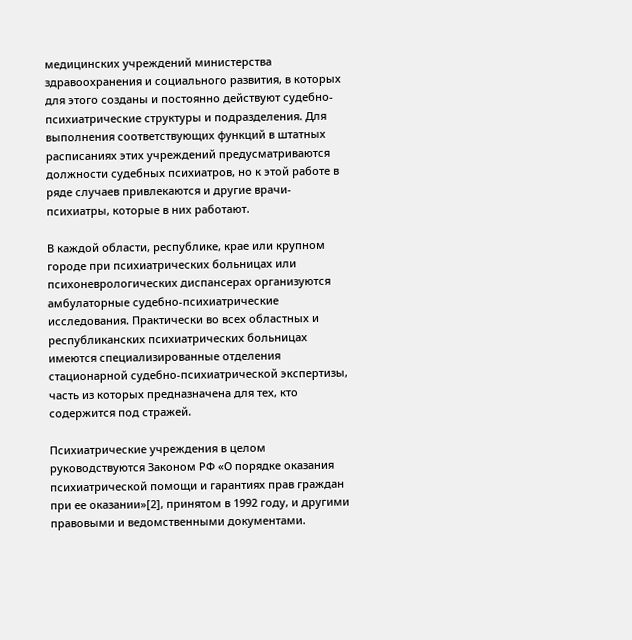медицинских учреждений министерства здравоохранения и социального развития, в которых для этого созданы и постоянно действуют судебно-психиатрические структуры и подразделения. Для выполнения соответствующих функций в штатных расписаниях этих учреждений предусматриваются должности судебных психиатров, но к этой работе в ряде случаев привлекаются и другие врачи-психиатры, которые в них работают.

В каждой области, республике, крае или крупном городе при психиатрических больницах или психоневрологических диспансерах организуются амбулаторные судебно-психиатрические исследования. Практически во всех областных и республиканских психиатрических больницах имеются специализированные отделения стационарной судебно-психиатрической экспертизы, часть из которых предназначена для тех, кто содержится под стражей.

Психиатрические учреждения в целом руководствуются Законом РФ «О порядке оказания психиатрической помощи и гарантиях прав граждан при ее оказании»[2], принятом в 1992 году, и другими правовыми и ведомственными документами.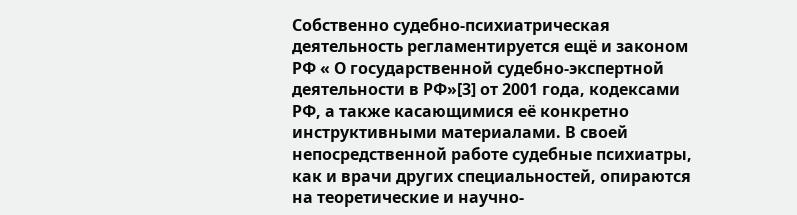Собственно судебно-психиатрическая деятельность регламентируется ещё и законом РФ « О государственной судебно-экспертной деятельности в РФ»[3] от 2001 года, кодексами РФ, а также касающимися её конкретно инструктивными материалами. В своей непосредственной работе судебные психиатры, как и врачи других специальностей, опираются на теоретические и научно-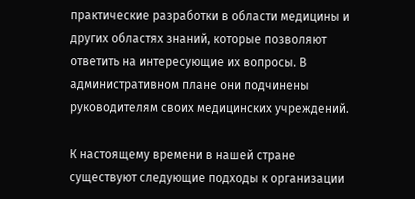практические разработки в области медицины и других областях знаний, которые позволяют ответить на интересующие их вопросы. В административном плане они подчинены руководителям своих медицинских учреждений.

К настоящему времени в нашей стране существуют следующие подходы к организации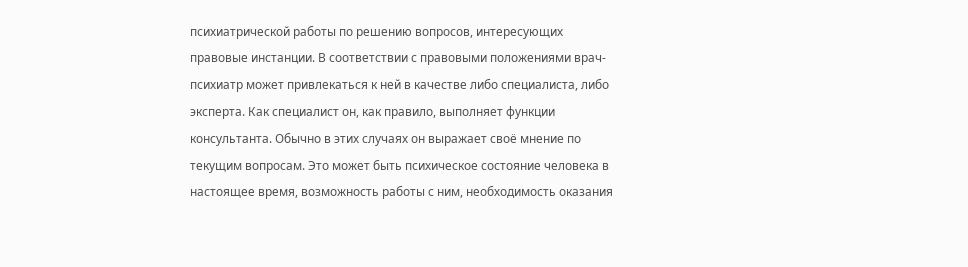психиатрической работы по решению вопросов, интересующих правовые инстанции. В соответствии с правовыми положениями врач-психиатр может привлекаться к ней в качестве либо специалиста, либо эксперта. Как специалист он, как правило, выполняет функции консультанта. Обычно в этих случаях он выражает своё мнение по текущим вопросам. Это может быть психическое состояние человека в настоящее время, возможность работы с ним, необходимость оказания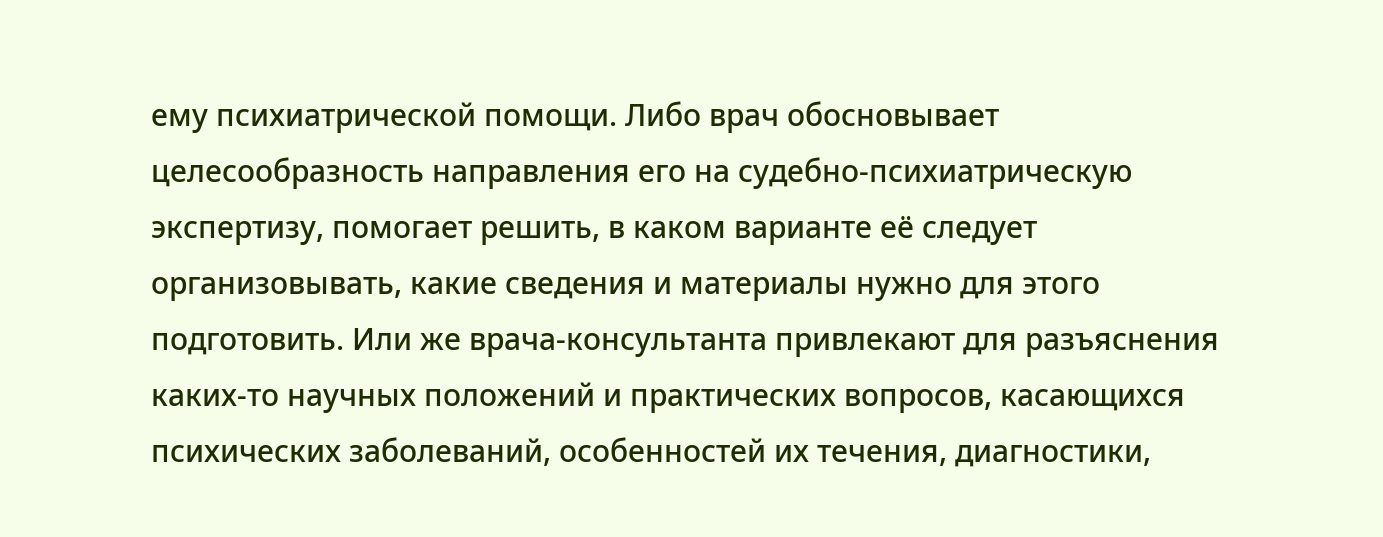ему психиатрической помощи. Либо врач обосновывает целесообразность направления его на судебно-психиатрическую экспертизу, помогает решить, в каком варианте её следует организовывать, какие сведения и материалы нужно для этого подготовить. Или же врача-консультанта привлекают для разъяснения каких-то научных положений и практических вопросов, касающихся психических заболеваний, особенностей их течения, диагностики,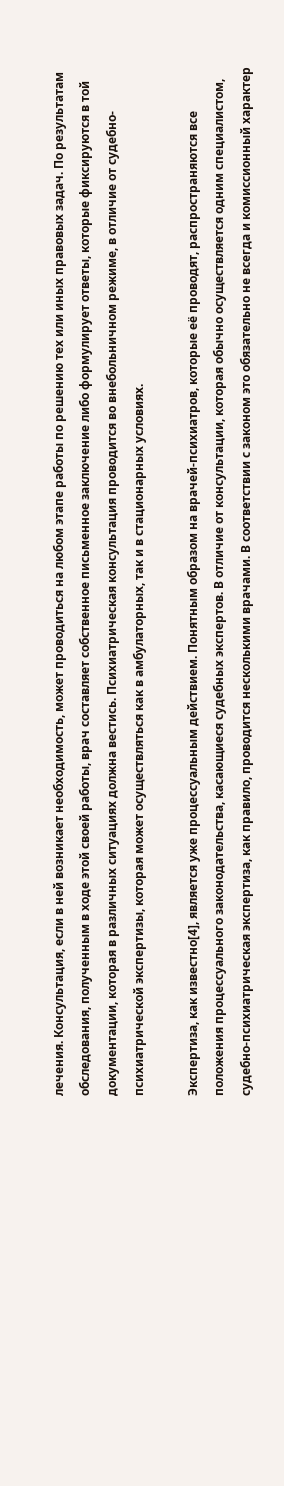лечения. Консультация, если в ней возникает необходимость, может проводиться на любом этапе работы по решению тех или иных правовых задач. По результатам обследования, полученным в ходе этой своей работы, врач составляет собственное письменное заключение либо формулирует ответы, которые фиксируются в той документации, которая в различных ситуациях должна вестись. Психиатрическая консультация проводится во внебольничном режиме, в отличие от судебно-психиатрической экспертизы, которая может осуществляться как в амбулаторных, так и в стационарных условиях.

Экспертиза, как известно[4], является уже процессуальным действием. Понятным образом на врачей-психиатров, которые её проводят, распространяются все положения процессуального законодательства, касающиеся судебных экспертов. В отличие от консультации, которая обычно осуществляется одним специалистом, судебно-психиатрическая экспертиза, как правило, проводится несколькими врачами. В соответствии с законом это обязательно не всегда и комиссионный характер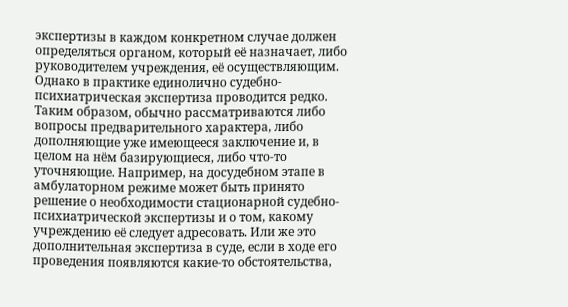экспертизы в каждом конкретном случае должен определяться органом, который её назначает, либо руководителем учреждения, её осуществляющим. Однако в практике единолично судебно-психиатрическая экспертиза проводится редко. Таким образом, обычно рассматриваются либо вопросы предварительного характера, либо дополняющие уже имеющееся заключение и, в целом на нём базирующиеся, либо что-то уточняющие. Например, на досудебном этапе в амбулаторном режиме может быть принято решение о необходимости стационарной судебно-психиатрической экспертизы и о том, какому учреждению её следует адресовать. Или же это дополнительная экспертиза в суде, если в ходе его проведения появляются какие-то обстоятельства,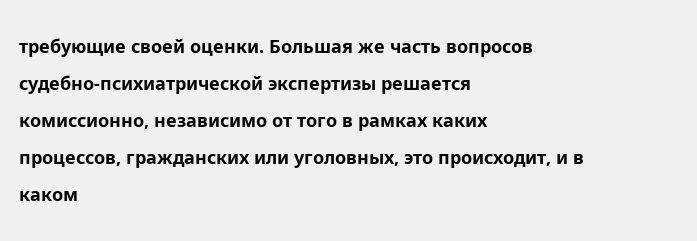требующие своей оценки. Большая же часть вопросов судебно-психиатрической экспертизы решается комиссионно, независимо от того в рамках каких процессов, гражданских или уголовных, это происходит, и в каком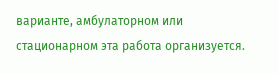варианте, амбулаторном или стационарном эта работа организуется.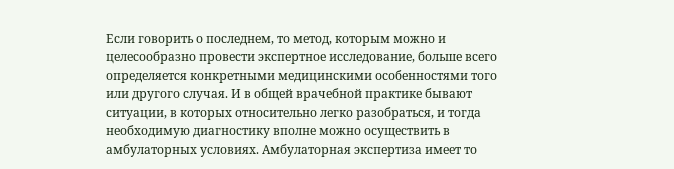Если говорить о последнем, то метод, которым можно и целесообразно провести экспертное исследование, больше всего определяется конкретными медицинскими особенностями того или другого случая. И в общей врачебной практике бывают ситуации, в которых относительно легко разобраться, и тогда необходимую диагностику вполне можно осуществить в амбулаторных условиях. Амбулаторная экспертиза имеет то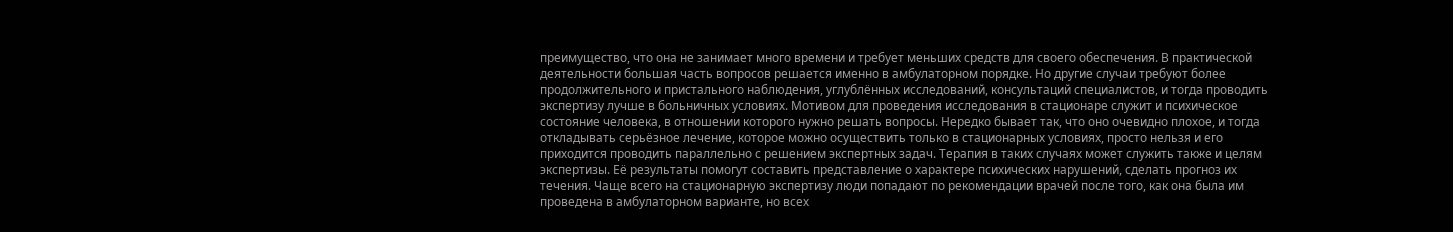преимущество, что она не занимает много времени и требует меньших средств для своего обеспечения. В практической деятельности большая часть вопросов решается именно в амбулаторном порядке. Но другие случаи требуют более продолжительного и пристального наблюдения, углублённых исследований, консультаций специалистов, и тогда проводить экспертизу лучше в больничных условиях. Мотивом для проведения исследования в стационаре служит и психическое состояние человека, в отношении которого нужно решать вопросы. Нередко бывает так, что оно очевидно плохое, и тогда откладывать серьёзное лечение, которое можно осуществить только в стационарных условиях, просто нельзя и его приходится проводить параллельно с решением экспертных задач. Терапия в таких случаях может служить также и целям экспертизы. Её результаты помогут составить представление о характере психических нарушений, сделать прогноз их течения. Чаще всего на стационарную экспертизу люди попадают по рекомендации врачей после того, как она была им проведена в амбулаторном варианте, но всех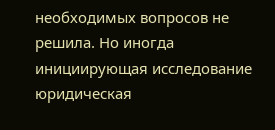необходимых вопросов не решила. Но иногда инициирующая исследование юридическая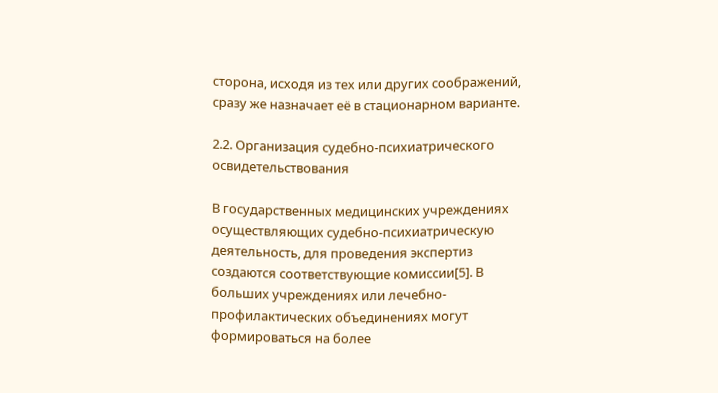сторона, исходя из тех или других соображений, сразу же назначает её в стационарном варианте.

2.2. Организация судебно-психиатрического освидетельствования

В государственных медицинских учреждениях осуществляющих судебно-психиатрическую деятельность, для проведения экспертиз создаются соответствующие комиссии[5]. В больших учреждениях или лечебно-профилактических объединениях могут формироваться на более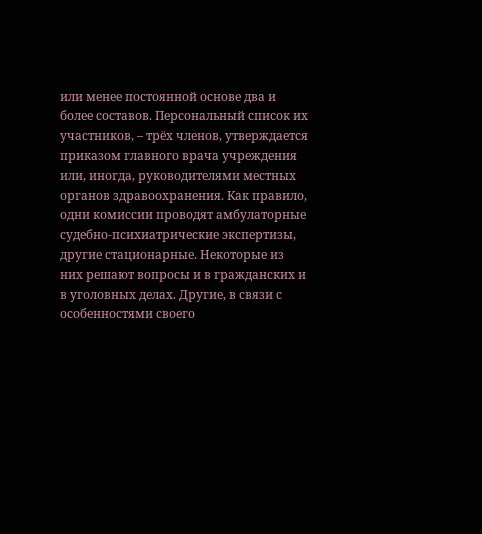или менее постоянной основе два и более составов. Персональный список их участников, – трёх членов, утверждается приказом главного врача учреждения или, иногда, руководителями местных органов здравоохранения. Как правило, одни комиссии проводят амбулаторные судебно-психиатрические экспертизы, другие стационарные. Некоторые из них решают вопросы и в гражданских и в уголовных делах. Другие, в связи с особенностями своего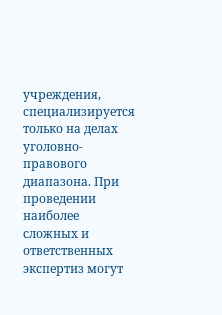учреждения, специализируется только на делах уголовно-правового диапазона. При проведении наиболее сложных и ответственных экспертиз могут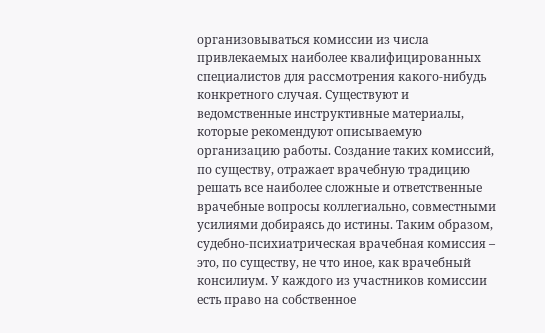организовываться комиссии из числа привлекаемых наиболее квалифицированных специалистов для рассмотрения какого-нибудь конкретного случая. Существуют и ведомственные инструктивные материалы, которые рекомендуют описываемую организацию работы. Создание таких комиссий, по существу, отражает врачебную традицию решать все наиболее сложные и ответственные врачебные вопросы коллегиально, совместными усилиями добираясь до истины. Таким образом, судебно-психиатрическая врачебная комиссия – это, по существу, не что иное, как врачебный консилиум. У каждого из участников комиссии есть право на собственное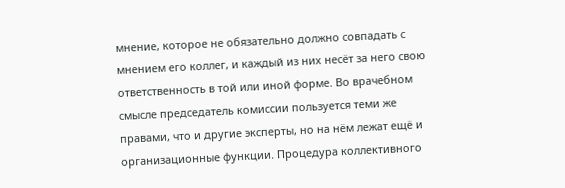мнение, которое не обязательно должно совпадать с мнением его коллег, и каждый из них несёт за него свою ответственность в той или иной форме. Во врачебном смысле председатель комиссии пользуется теми же правами, что и другие эксперты, но на нём лежат ещё и организационные функции. Процедура коллективного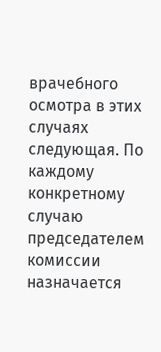врачебного осмотра в этих случаях следующая. По каждому конкретному случаю председателем комиссии назначается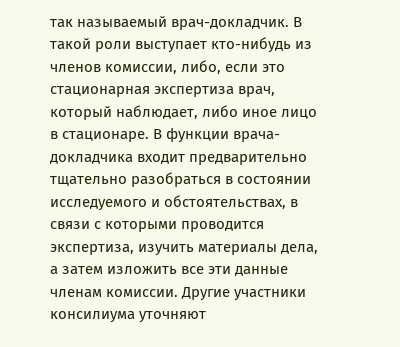так называемый врач-докладчик. В такой роли выступает кто-нибудь из членов комиссии, либо, если это стационарная экспертиза врач, который наблюдает, либо иное лицо в стационаре. В функции врача-докладчика входит предварительно тщательно разобраться в состоянии исследуемого и обстоятельствах, в связи с которыми проводится экспертиза, изучить материалы дела, а затем изложить все эти данные членам комиссии. Другие участники консилиума уточняют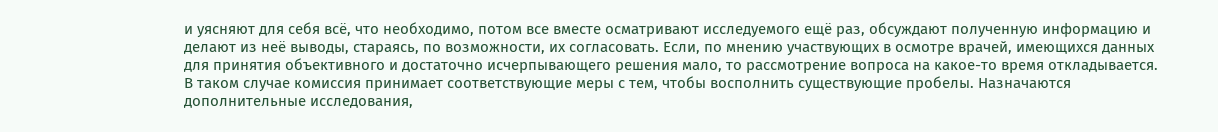и уясняют для себя всё, что необходимо, потом все вместе осматривают исследуемого ещё раз, обсуждают полученную информацию и делают из неё выводы, стараясь, по возможности, их согласовать. Если, по мнению участвующих в осмотре врачей, имеющихся данных для принятия объективного и достаточно исчерпывающего решения мало, то рассмотрение вопроса на какое-то время откладывается. В таком случае комиссия принимает соответствующие меры с тем, чтобы восполнить существующие пробелы. Назначаются дополнительные исследования,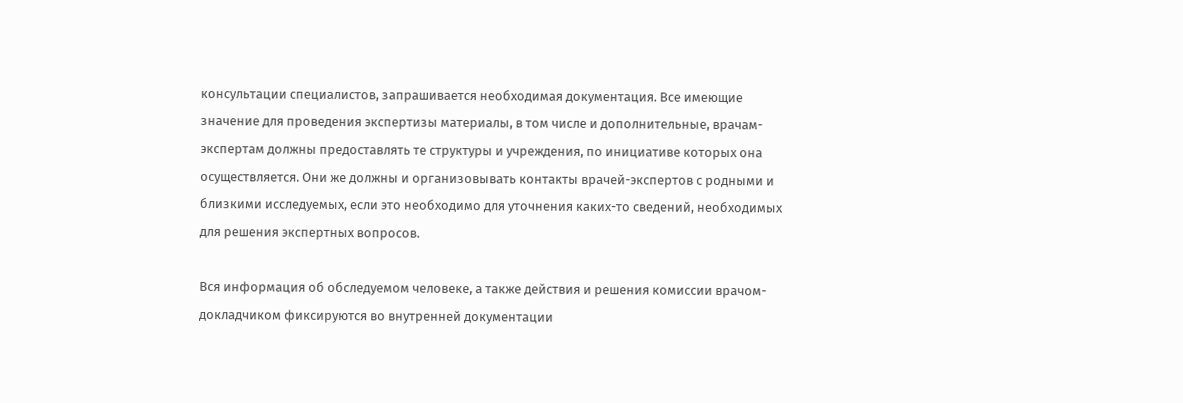консультации специалистов, запрашивается необходимая документация. Все имеющие значение для проведения экспертизы материалы, в том числе и дополнительные, врачам-экспертам должны предоставлять те структуры и учреждения, по инициативе которых она осуществляется. Они же должны и организовывать контакты врачей-экспертов с родными и близкими исследуемых, если это необходимо для уточнения каких-то сведений, необходимых для решения экспертных вопросов.

Вся информация об обследуемом человеке, а также действия и решения комиссии врачом-докладчиком фиксируются во внутренней документации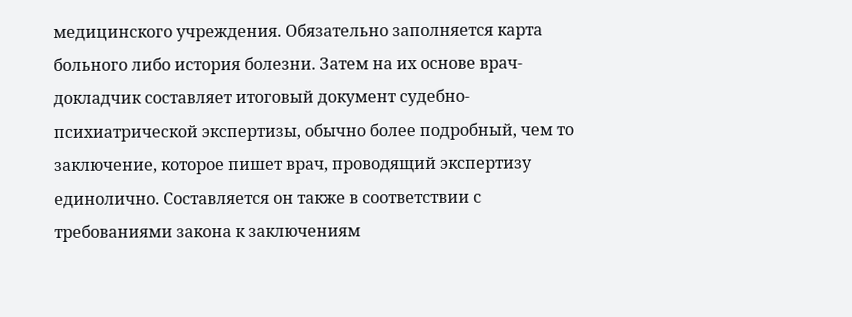медицинского учреждения. Обязательно заполняется карта больного либо история болезни. Затем на их основе врач-докладчик составляет итоговый документ судебно-психиатрической экспертизы, обычно более подробный, чем то заключение, которое пишет врач, проводящий экспертизу единолично. Составляется он также в соответствии с требованиями закона к заключениям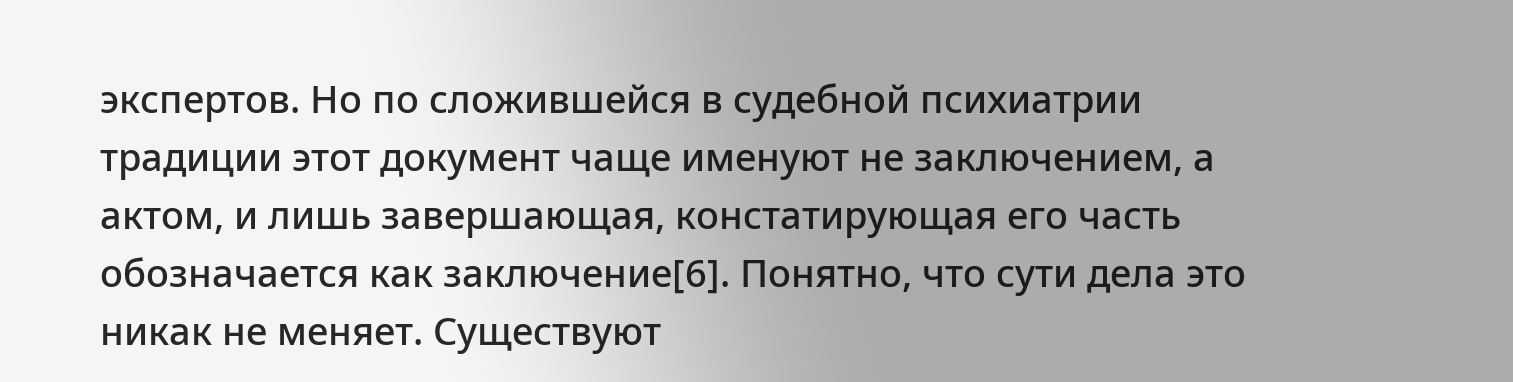экспертов. Но по сложившейся в судебной психиатрии традиции этот документ чаще именуют не заключением, а актом, и лишь завершающая, констатирующая его часть обозначается как заключение[6]. Понятно, что сути дела это никак не меняет. Существуют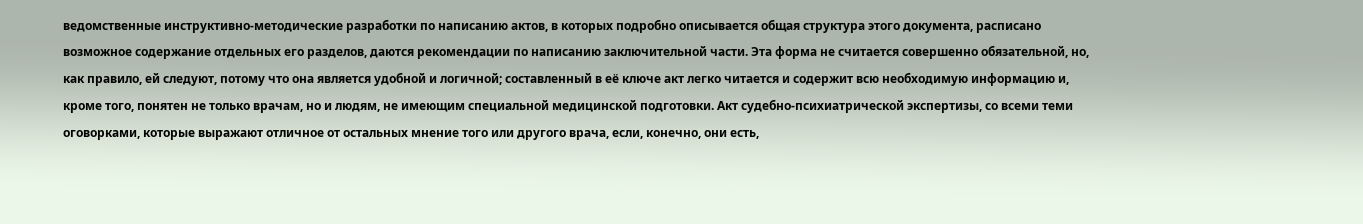ведомственные инструктивно-методические разработки по написанию актов, в которых подробно описывается общая структура этого документа, расписано возможное содержание отдельных его разделов, даются рекомендации по написанию заключительной части. Эта форма не считается совершенно обязательной, но, как правило, ей следуют, потому что она является удобной и логичной; составленный в её ключе акт легко читается и содержит всю необходимую информацию и, кроме того, понятен не только врачам, но и людям, не имеющим специальной медицинской подготовки. Акт судебно-психиатрической экспертизы, со всеми теми оговорками, которые выражают отличное от остальных мнение того или другого врача, если, конечно, они есть,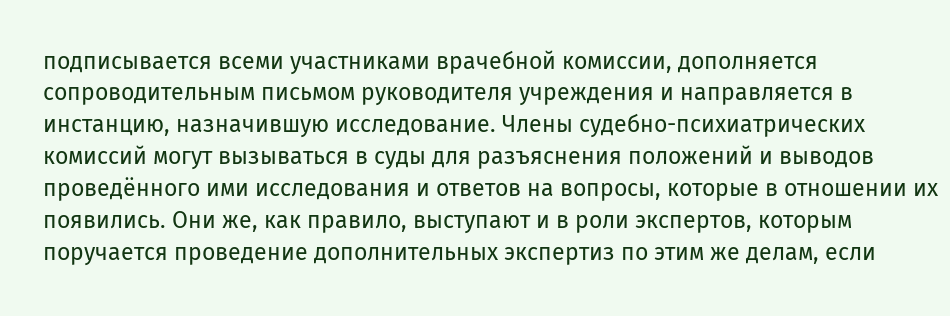подписывается всеми участниками врачебной комиссии, дополняется сопроводительным письмом руководителя учреждения и направляется в инстанцию, назначившую исследование. Члены судебно-психиатрических комиссий могут вызываться в суды для разъяснения положений и выводов проведённого ими исследования и ответов на вопросы, которые в отношении их появились. Они же, как правило, выступают и в роли экспертов, которым поручается проведение дополнительных экспертиз по этим же делам, если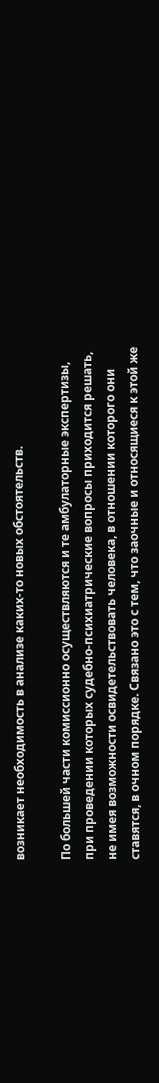возникает необходимость в анализе каких-то новых обстоятельств.

По большей части комиссионно осуществляются и те амбулаторные экспертизы, при проведении которых судебно-психиатрические вопросы приходится решать, не имея возможности освидетельствовать человека, в отношении которого они ставятся, в очном порядке. Связано это с тем, что заочные и относящиеся к этой же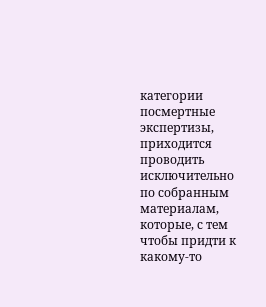категории посмертные экспертизы, приходится проводить исключительно по собранным материалам, которые, с тем чтобы придти к какому-то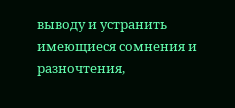выводу и устранить имеющиеся сомнения и разночтения,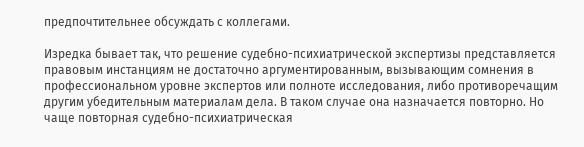предпочтительнее обсуждать с коллегами.

Изредка бывает так, что решение судебно-психиатрической экспертизы представляется правовым инстанциям не достаточно аргументированным, вызывающим сомнения в профессиональном уровне экспертов или полноте исследования, либо противоречащим другим убедительным материалам дела. В таком случае она назначается повторно. Но чаще повторная судебно-психиатрическая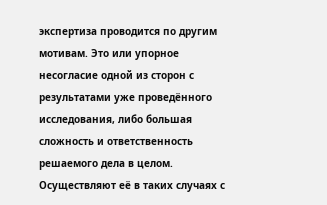экспертиза проводится по другим мотивам. Это или упорное несогласие одной из сторон с результатами уже проведённого исследования, либо большая сложность и ответственность решаемого дела в целом. Осуществляют её в таких случаях с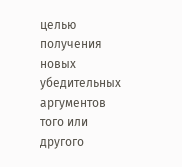целью получения новых убедительных аргументов того или другого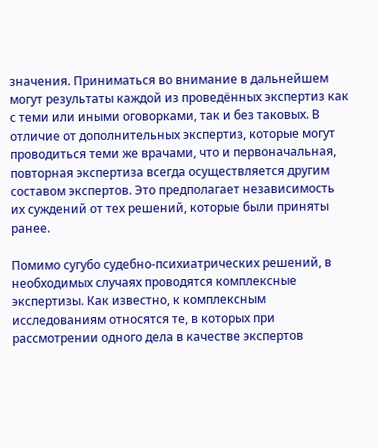значения. Приниматься во внимание в дальнейшем могут результаты каждой из проведённых экспертиз как с теми или иными оговорками, так и без таковых. В отличие от дополнительных экспертиз, которые могут проводиться теми же врачами, что и первоначальная, повторная экспертиза всегда осуществляется другим составом экспертов. Это предполагает независимость их суждений от тех решений, которые были приняты ранее.

Помимо сугубо судебно-психиатрических решений, в необходимых случаях проводятся комплексные экспертизы. Как известно, к комплексным исследованиям относятся те, в которых при рассмотрении одного дела в качестве экспертов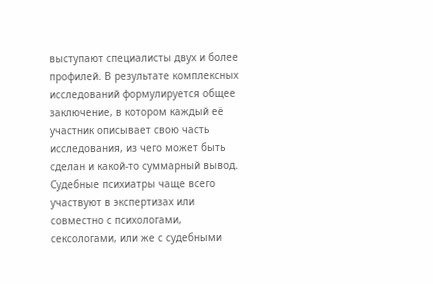выступают специалисты двух и более профилей. В результате комплексных исследований формулируется общее заключение, в котором каждый её участник описывает свою часть исследования, из чего может быть сделан и какой-то суммарный вывод. Судебные психиатры чаще всего участвуют в экспертизах или совместно с психологами, сексологами, или же с судебными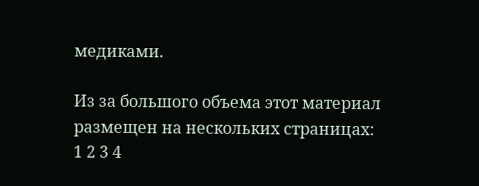медиками.

Из за большого объема этот материал размещен на нескольких страницах:
1 2 3 4